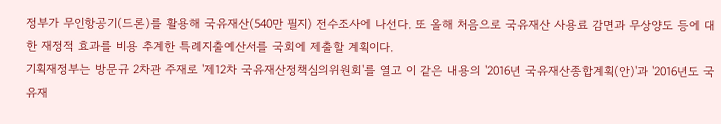정부가 무인항공기(드론)를 활용해 국유재산(540만 필지) 전수조사에 나선다. 또 올해 처음으로 국유재산 사용료 감면과 무상양도 등에 대한 재정적 효과를 비용 추계한 특례지출예산서를 국회에 제출할 계획이다.
기획재정부는 방문규 2차관 주재로 '제12차 국유재산정책심의위원회'를 열고 이 같은 내용의 '2016년 국유재산종합계획(안)'과 '2016년도 국유재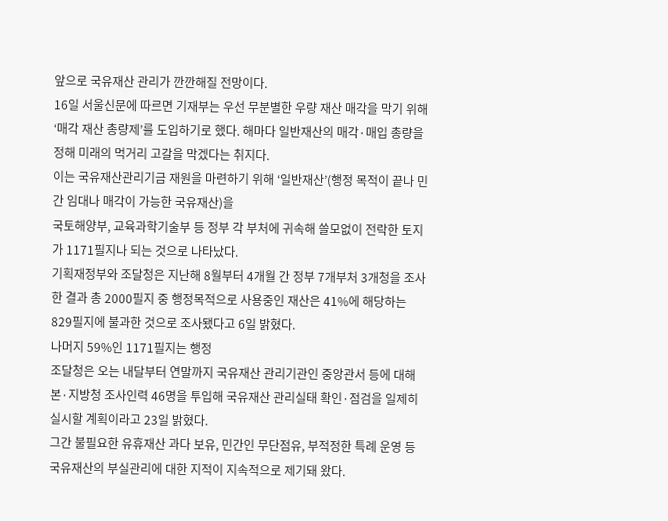앞으로 국유재산 관리가 깐깐해질 전망이다.
16일 서울신문에 따르면 기재부는 우선 무분별한 우량 재산 매각을 막기 위해 ‘매각 재산 총량제’를 도입하기로 했다. 해마다 일반재산의 매각·매입 총량을 정해 미래의 먹거리 고갈을 막겠다는 취지다.
이는 국유재산관리기금 재원을 마련하기 위해 ‘일반재산’(행정 목적이 끝나 민간 임대나 매각이 가능한 국유재산)을
국토해양부, 교육과학기술부 등 정부 각 부처에 귀속해 쓸모없이 전락한 토지가 1171필지나 되는 것으로 나타났다.
기획재정부와 조달청은 지난해 8월부터 4개월 간 정부 7개부처 3개청을 조사한 결과 총 2000필지 중 행정목적으로 사용중인 재산은 41%에 해당하는 829필지에 불과한 것으로 조사됐다고 6일 밝혔다.
나머지 59%인 1171필지는 행정
조달청은 오는 내달부터 연말까지 국유재산 관리기관인 중앙관서 등에 대해 본·지방청 조사인력 46명을 투입해 국유재산 관리실태 확인·점검을 일제히 실시할 계획이라고 23일 밝혔다.
그간 불필요한 유휴재산 과다 보유, 민간인 무단점유, 부적정한 특례 운영 등 국유재산의 부실관리에 대한 지적이 지속적으로 제기돼 왔다.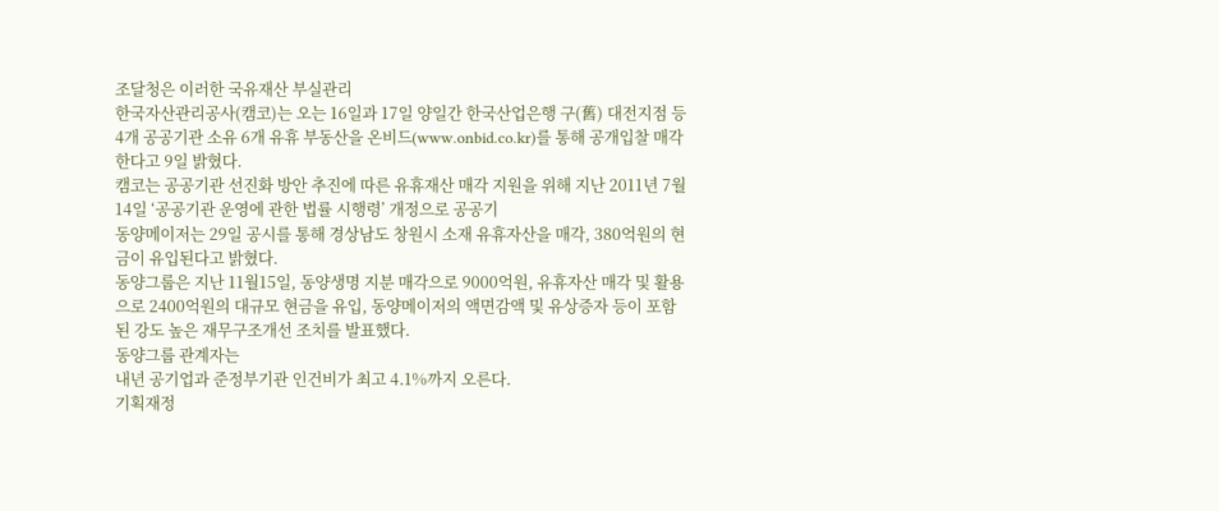조달청은 이러한 국유재산 부실관리
한국자산관리공사(캠코)는 오는 16일과 17일 양일간 한국산업은행 구(舊) 대전지점 등 4개 공공기관 소유 6개 유휴 부동산을 온비드(www.onbid.co.kr)를 통해 공개입찰 매각한다고 9일 밝혔다.
캠코는 공공기관 선진화 방안 추진에 따른 유휴재산 매각 지원을 위해 지난 2011년 7월 14일 ‘공공기관 운영에 관한 법률 시행령’ 개정으로 공공기
동양메이저는 29일 공시를 통해 경상남도 창원시 소재 유휴자산을 매각, 380억원의 현금이 유입된다고 밝혔다.
동양그룹은 지난 11월15일, 동양생명 지분 매각으로 9000억원, 유휴자산 매각 및 활용으로 2400억원의 대규모 현금을 유입, 동양메이저의 액면감액 및 유상증자 등이 포함된 강도 높은 재무구조개선 조치를 발표했다.
동양그룹 관계자는
내년 공기업과 준정부기관 인건비가 최고 4.1%까지 오른다.
기획재정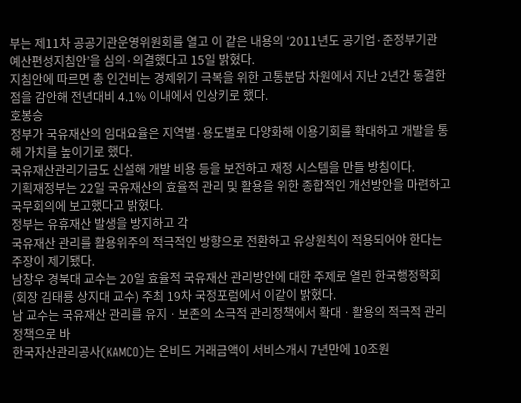부는 제11차 공공기관운영위원회를 열고 이 같은 내용의 ‘2011년도 공기업·준정부기관 예산편성지침안’을 심의·의결했다고 15일 밝혔다.
지침안에 따르면 총 인건비는 경제위기 극복을 위한 고통분담 차원에서 지난 2년간 동결한 점을 감안해 전년대비 4.1% 이내에서 인상키로 했다.
호봉승
정부가 국유재산의 임대요율은 지역별·용도별로 다양화해 이용기회를 확대하고 개발을 통해 가치를 높이기로 했다.
국유재산관리기금도 신설해 개발 비용 등을 보전하고 재정 시스템을 만들 방침이다.
기획재정부는 22일 국유재산의 효율적 관리 및 활용을 위한 종합적인 개선방안을 마련하고 국무회의에 보고했다고 밝혔다.
정부는 유휴재산 발생을 방지하고 각
국유재산 관리를 활용위주의 적극적인 방향으로 전환하고 유상원칙이 적용되어야 한다는 주장이 제기됐다.
남창우 경북대 교수는 20일 효율적 국유재산 관리방안에 대한 주제로 열린 한국행정학회(회장 김태룡 상지대 교수) 주최 19차 국정포럼에서 이같이 밝혔다.
남 교수는 국유재산 관리를 유지ㆍ보존의 소극적 관리정책에서 확대ㆍ활용의 적극적 관리정책으로 바
한국자산관리공사(KAMCO)는 온비드 거래금액이 서비스개시 7년만에 10조원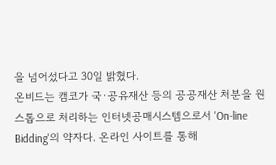을 넘어섰다고 30일 밝혔다.
온비드는 캠코가 국·공유재산 등의 공공재산 처분을 원스톱으로 처리하는 인터넷공매시스템으로서 'On-line Bidding'의 약자다. 온라인 사이트를 통해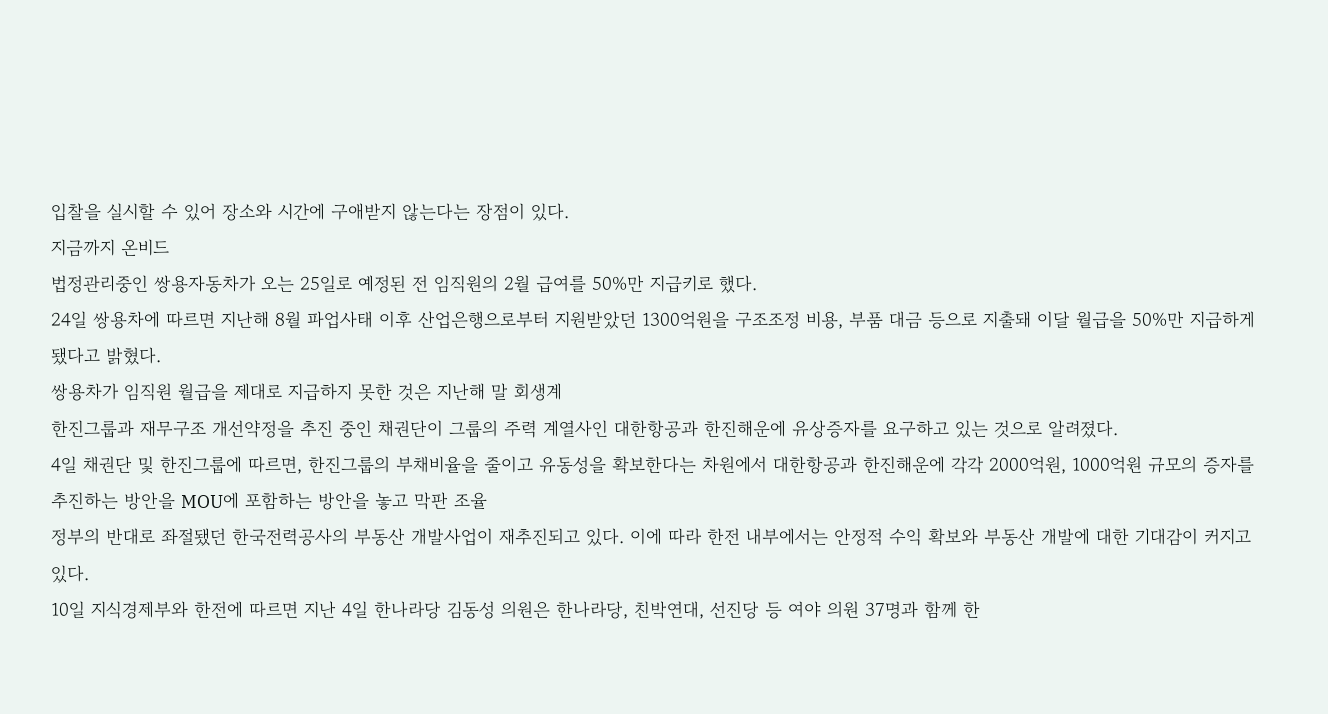입찰을 실시할 수 있어 장소와 시간에 구애받지 않는다는 장점이 있다.
지금까지 온비드
법정관리중인 쌍용자동차가 오는 25일로 예정된 전 임직원의 2월 급여를 50%만 지급키로 했다.
24일 쌍용차에 따르면 지난해 8월 파업사태 이후 산업은행으로부터 지원받았던 1300억원을 구조조정 비용, 부품 대금 등으로 지출돼 이달 월급을 50%만 지급하게 됐다고 밝혔다.
쌍용차가 임직원 월급을 제대로 지급하지 못한 것은 지난해 말 회생계
한진그룹과 재무구조 개선약정을 추진 중인 채권단이 그룹의 주력 계열사인 대한항공과 한진해운에 유상증자를 요구하고 있는 것으로 알려졌다.
4일 채권단 및 한진그룹에 따르면, 한진그룹의 부채비율을 줄이고 유동성을 확보한다는 차원에서 대한항공과 한진해운에 각각 2000억원, 1000억원 규모의 증자를 추진하는 방안을 MOU에 포함하는 방안을 놓고 막판 조율
정부의 반대로 좌절됐던 한국전력공사의 부동산 개발사업이 재추진되고 있다. 이에 따라 한전 내부에서는 안정적 수익 확보와 부동산 개발에 대한 기대감이 커지고 있다.
10일 지식경제부와 한전에 따르면 지난 4일 한나라당 김동성 의원은 한나라당, 친박연대, 선진당 등 여야 의원 37명과 함께 한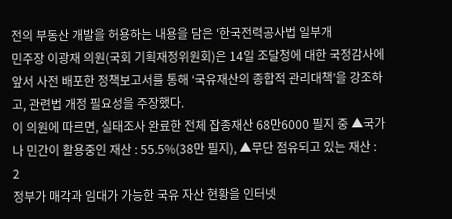전의 부동산 개발을 허용하는 내용을 담은 '한국전력공사법 일부개
민주장 이광재 의원(국회 기획재정위원회)은 14일 조달청에 대한 국정감사에 앞서 사전 배포한 정책보고서를 통해 ‘국유재산의 종합적 관리대책’을 강조하고, 관련법 개정 필요성을 주장했다.
이 의원에 따르면, 실태조사 완료한 전체 잡종재산 68만6000 필지 중 ▲국가나 민간이 활용중인 재산 : 55.5%(38만 필지), ▲무단 점유되고 있는 재산 : 2
정부가 매각과 임대가 가능한 국유 자산 현황을 인터넷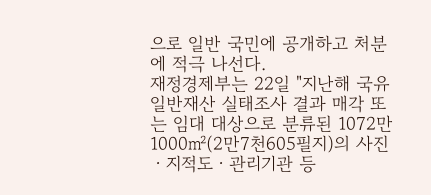으로 일반 국민에 공개하고 처분에 적극 나선다.
재정경제부는 22일 "지난해 국유 일반재산 실태조사 결과 매각 또는 임대 대상으로 분류된 1072만1000㎡(2만7천605필지)의 사진ㆍ지적도ㆍ관리기관 등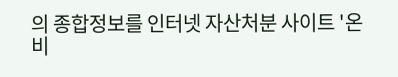의 종합정보를 인터넷 자산처분 사이트 '온비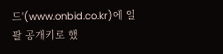드'(www.onbid.co.kr)에 일괄 공개키로 했